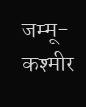जम्मू-कश्मीर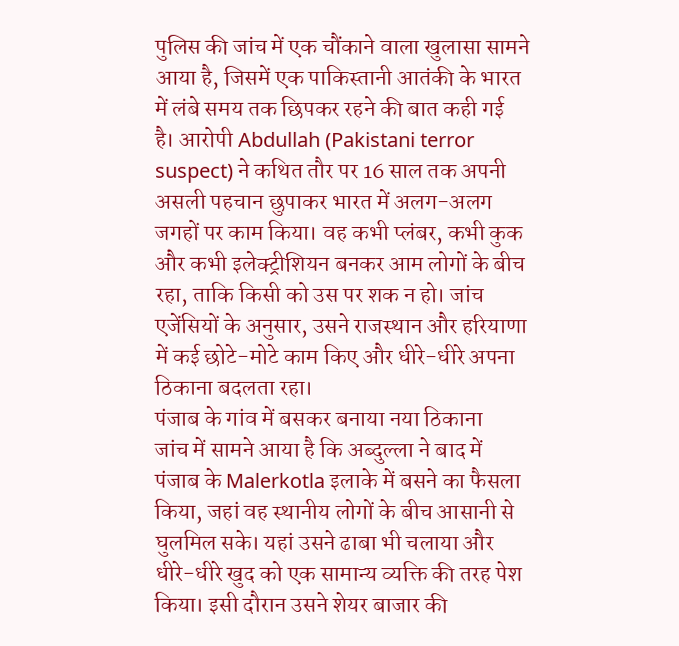पुलिस की जांच में एक चौंकाने वाला खुलासा सामने आया है, जिसमें एक पाकिस्तानी आतंकी के भारत में लंबे समय तक छिपकर रहने की बात कही गई है। आरोपी Abdullah (Pakistani terror suspect) ने कथित तौर पर 16 साल तक अपनी असली पहचान छुपाकर भारत में अलग-अलग जगहों पर काम किया। वह कभी प्लंबर, कभी कुक और कभी इलेक्ट्रीशियन बनकर आम लोगों के बीच रहा, ताकि किसी को उस पर शक न हो। जांच एजेंसियों के अनुसार, उसने राजस्थान और हरियाणा में कई छोटे-मोटे काम किए और धीरे-धीरे अपना ठिकाना बदलता रहा।
पंजाब के गांव में बसकर बनाया नया ठिकाना
जांच में सामने आया है कि अब्दुल्ला ने बाद में पंजाब के Malerkotla इलाके में बसने का फैसला किया, जहां वह स्थानीय लोगों के बीच आसानी से घुलमिल सके। यहां उसने ढाबा भी चलाया और धीरे-धीरे खुद को एक सामान्य व्यक्ति की तरह पेश किया। इसी दौरान उसने शेयर बाजार की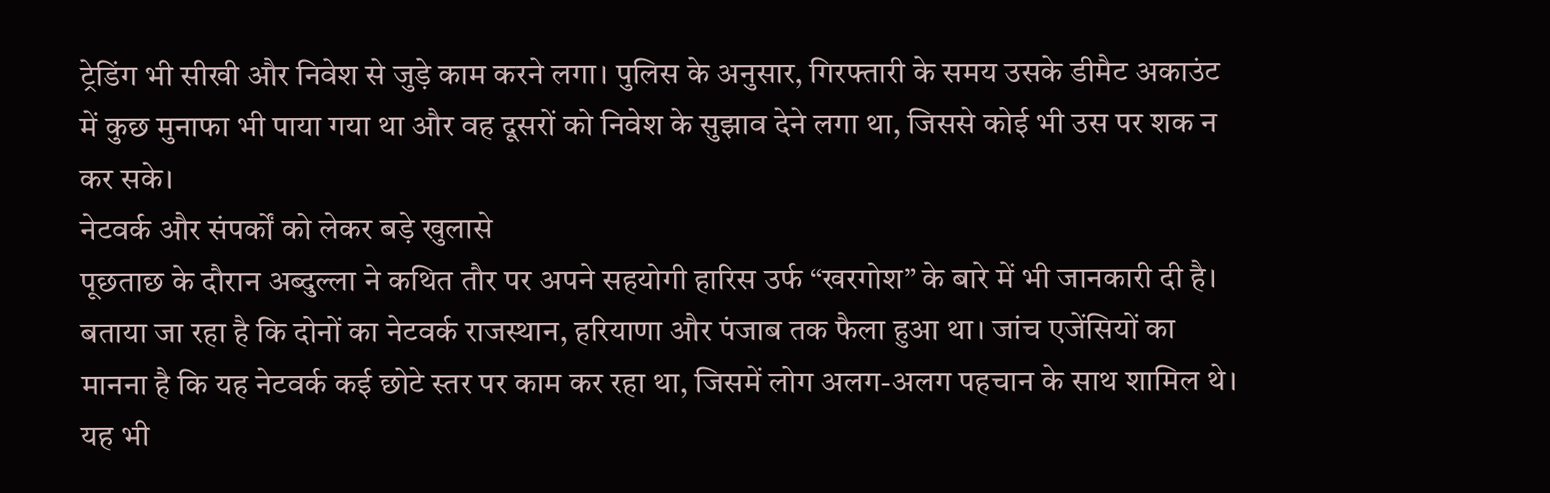ट्रेडिंग भी सीखी और निवेश से जुड़े काम करने लगा। पुलिस के अनुसार, गिरफ्तारी के समय उसके डीमैट अकाउंट में कुछ मुनाफा भी पाया गया था और वह दूसरों को निवेश के सुझाव देने लगा था, जिससे कोई भी उस पर शक न कर सके।
नेटवर्क और संपर्कों को लेकर बड़े खुलासे
पूछताछ के दौरान अब्दुल्ला ने कथित तौर पर अपने सहयोगी हारिस उर्फ “खरगोश” के बारे में भी जानकारी दी है। बताया जा रहा है कि दोनों का नेटवर्क राजस्थान, हरियाणा और पंजाब तक फैला हुआ था। जांच एजेंसियों का मानना है कि यह नेटवर्क कई छोटे स्तर पर काम कर रहा था, जिसमें लोग अलग-अलग पहचान के साथ शामिल थे। यह भी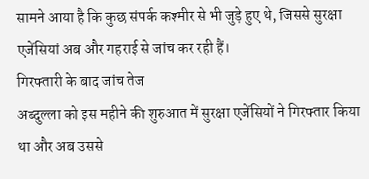सामने आया है कि कुछ संपर्क कश्मीर से भी जुड़े हुए थे, जिससे सुरक्षा एजेंसियां अब और गहराई से जांच कर रही हैं।
गिरफ्तारी के बाद जांच तेज
अब्दुल्ला को इस महीने की शुरुआत में सुरक्षा एजेंसियों ने गिरफ्तार किया था और अब उससे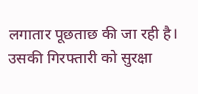लगातार पूछताछ की जा रही है। उसकी गिरफ्तारी को सुरक्षा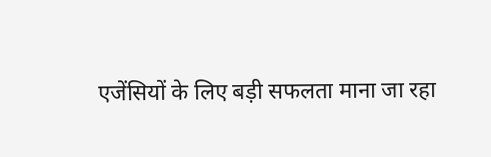एजेंसियों के लिए बड़ी सफलता माना जा रहा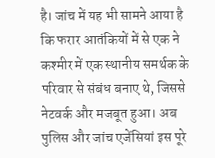है। जांच में यह भी सामने आया है कि फरार आतंकियों में से एक ने कश्मीर में एक स्थानीय समर्थक के परिवार से संबंध बनाए थे, जिससे नेटवर्क और मजबूत हुआ। अब पुलिस और जांच एजेंसियां इस पूरे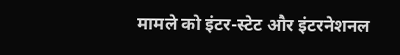मामले को इंटर-स्टेट और इंटरनेशनल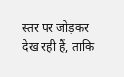स्तर पर जोड़कर देख रही हैं, ताकि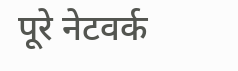पूरे नेटवर्क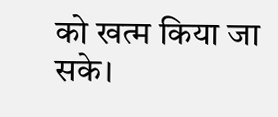को खत्म किया जा सके।